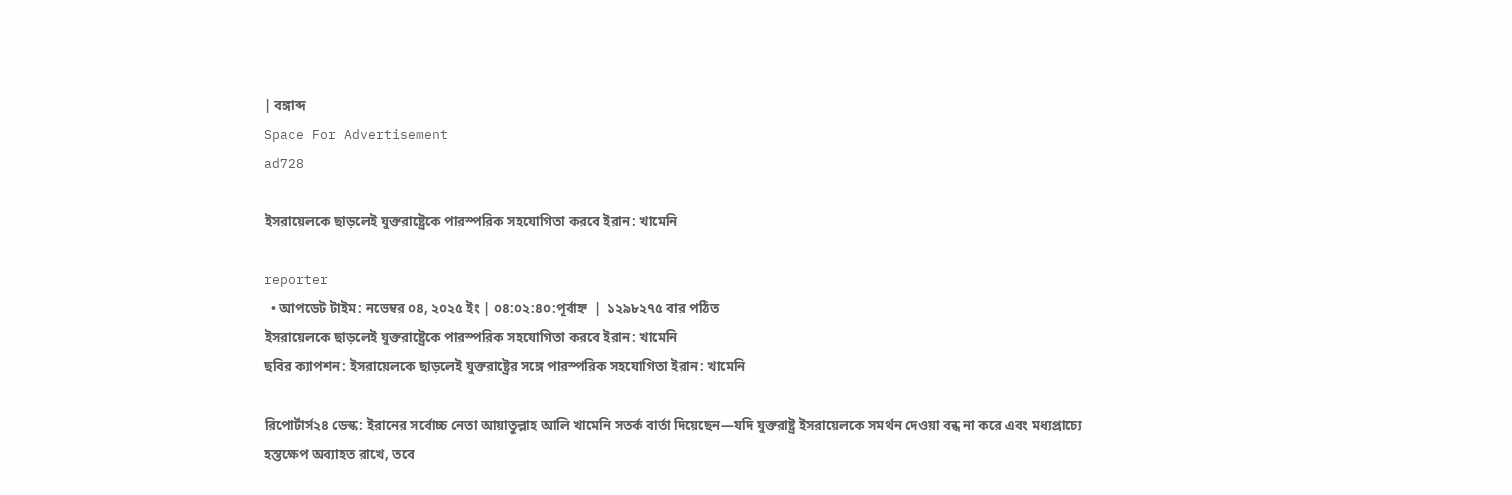| বঙ্গাব্দ
Space For Advertisement
ad728

ইসরায়েলকে ছাড়লেই যুক্তরাষ্ট্রেকে পারস্পরিক সহযোগিতা করবে ইরান: খামেনি

reporter
  • আপডেট টাইম: নভেম্বর ০৪, ২০২৫ ইং | ০৪:০২:৪০:পূর্বাহ্ন  |  ১২৯৮২৭৫ বার পঠিত
ইসরায়েলকে ছাড়লেই যুক্তরাষ্ট্রেকে পারস্পরিক সহযোগিতা করবে ইরান: খামেনি
ছবির ক্যাপশন: ইসরায়েলকে ছাড়লেই যুক্তরাষ্ট্রের সঙ্গে পারস্পরিক সহযোগিতা ইরান: খামেনি

রিপোর্টার্স২৪ ডেস্ক: ইরানের সর্বোচ্চ নেতা আয়াতুল্লাহ আলি খামেনি সতর্ক বার্তা দিয়েছেন—যদি যুক্তরাষ্ট্র ইসরায়েলকে সমর্থন দেওয়া বন্ধ না করে এবং মধ্যপ্রাচ্যে হস্তক্ষেপ অব্যাহত রাখে, তবে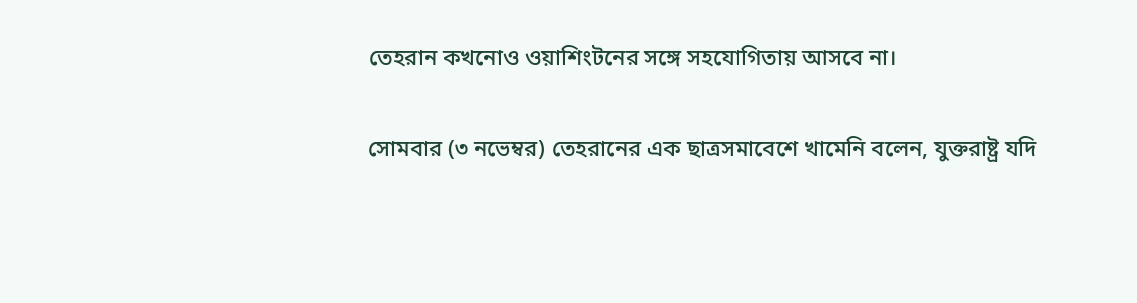তেহরান কখনোও ওয়াশিংটনের সঙ্গে সহযোগিতায় আসবে না।

সোমবার (৩ নভেম্বর) তেহরানের এক ছাত্রসমাবেশে খামেনি বলেন, যুক্তরাষ্ট্র যদি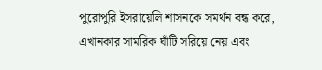পুরোপুরি ইসরায়েলি শাসনকে সমর্থন বন্ধ করে, এখানকার সামরিক ঘাঁটি সরিয়ে নেয় এবং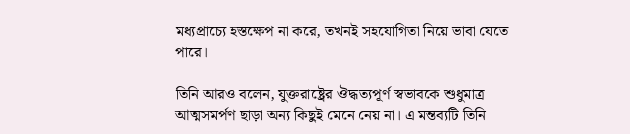মধ্যপ্রাচ্যে হস্তক্ষেপ না করে, তখনই সহযোগিতা নিয়ে ভাবা যেতে পারে।

তিনি আরও বলেন, যুক্তরাষ্ট্রের ঔদ্ধত্যপূর্ণ স্বভাবকে শুধুমাত্র আত্মসমর্পণ ছাড়া অন্য কিছুই মেনে নেয় না। এ মন্তব্যটি তিনি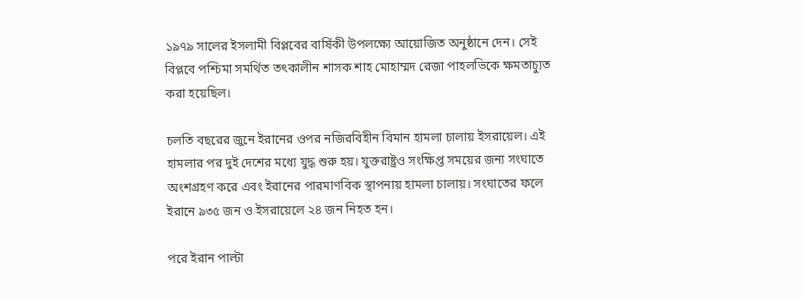১৯৭৯ সালের ইসলামী বিপ্লবের বার্ষিকী উপলক্ষ্যে আয়োজিত অনুষ্ঠানে দেন। সেই বিপ্লবে পশ্চিমা সমর্থিত তৎকালীন শাসক শাহ মোহাম্মদ রেজা পাহলভিকে ক্ষমতাচ্যুত করা হয়েছিল।

চলতি বছরের জুনে ইরানের ওপর নজিরবিহীন বিমান হামলা চালায় ইসরায়েল। এই হামলার পর দুই দেশের মধ্যে যুদ্ধ শুরু হয়। যুক্তরাষ্ট্রও সংক্ষিপ্ত সময়ের জন্য সংঘাতে অংশগ্রহণ করে এবং ইরানের পারমাণবিক স্থাপনায় হামলা চালায়। সংঘাতের ফলে ইরানে ৯৩৫ জন ও ইসরায়েলে ২৪ জন নিহত হন।

পরে ইরান পাল্টা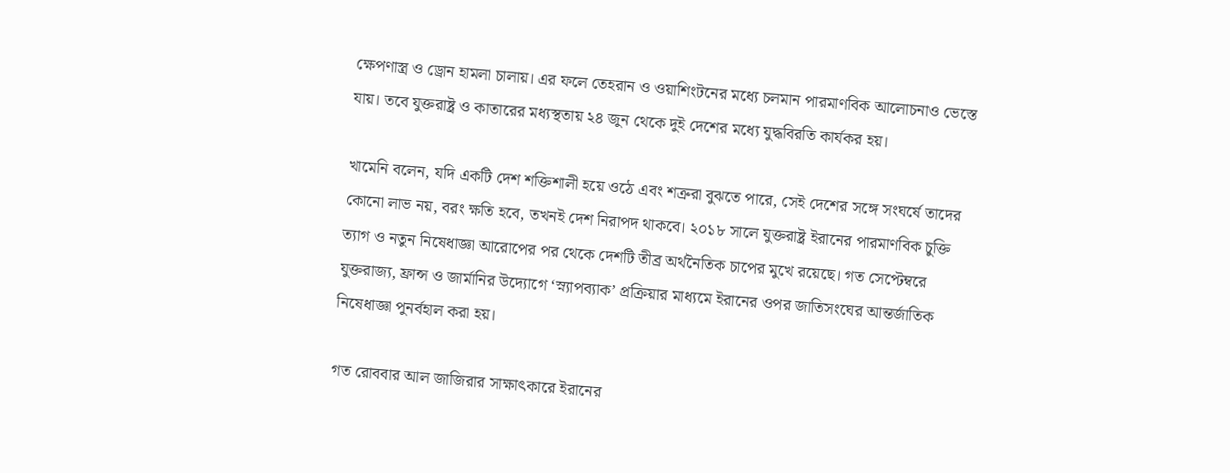ক্ষেপণাস্ত্র ও ড্রোন হামলা চালায়। এর ফলে তেহরান ও ওয়াশিংটনের মধ্যে চলমান পারমাণবিক আলোচনাও ভেস্তে যায়। তবে যুক্তরাষ্ট্র ও কাতারের মধ্যস্থতায় ২৪ জুন থেকে দুই দেশের মধ্যে যুদ্ধবিরতি কার্যকর হয়।

খামেনি বলেন, যদি একটি দেশ শক্তিশালী হয়ে ওঠে এবং শত্রুরা বুঝতে পারে, সেই দেশের সঙ্গে সংঘর্ষে তাদের কোনো লাভ নয়, বরং ক্ষতি হবে, তখনই দেশ নিরাপদ থাকবে। ২০১৮ সালে যুক্তরাষ্ট্র ইরানের পারমাণবিক চুক্তি ত্যাগ ও নতুন নিষেধাজ্ঞা আরোপের পর থেকে দেশটি তীব্র অর্থনৈতিক চাপের মুখে রয়েছে। গত সেপ্টেম্বরে যুক্তরাজ্য, ফ্রান্স ও জার্মানির উদ্যোগে ‘স্ন্যাপব্যাক’ প্রক্রিয়ার মাধ্যমে ইরানের ওপর জাতিসংঘের আন্তর্জাতিক নিষেধাজ্ঞা পুনর্বহাল করা হয়।

গত রোববার আল জাজিরার সাক্ষাৎকারে ইরানের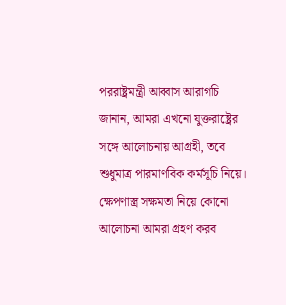পররাষ্ট্রমন্ত্রী আব্বাস আরাগচি জানান, আমরা এখনো যুক্তরাষ্ট্রের সঙ্গে আলোচনায় আগ্রহী, তবে শুধুমাত্র পারমাণবিক কর্মসূচি নিয়ে। ক্ষেপণাস্ত্র সক্ষমতা নিয়ে কোনো আলোচনা আমরা গ্রহণ করব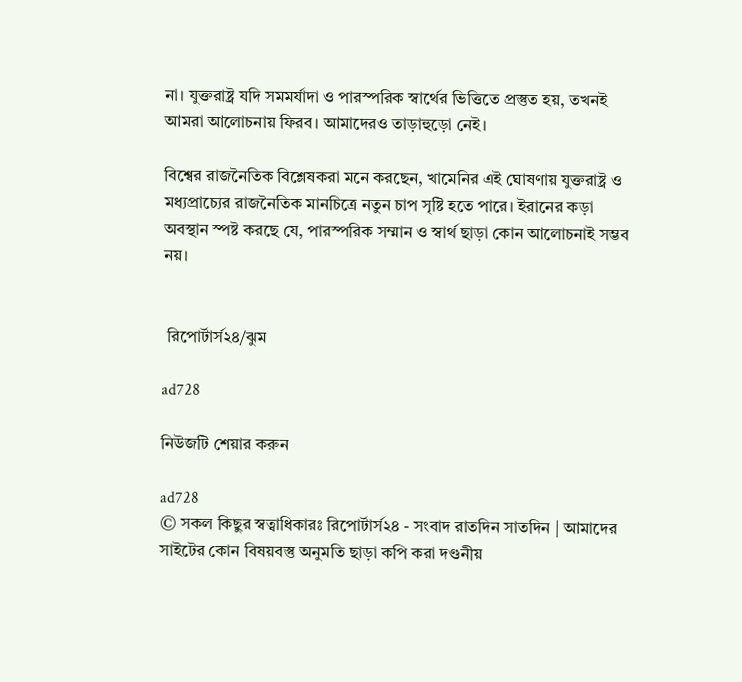না। যুক্তরাষ্ট্র যদি সমমর্যাদা ও পারস্পরিক স্বার্থের ভিত্তিতে প্রস্তুত হয়, তখনই আমরা আলোচনায় ফিরব। আমাদেরও তাড়াহুড়ো নেই।

বিশ্বের রাজনৈতিক বিশ্লেষকরা মনে করছেন, খামেনির এই ঘোষণায় যুক্তরাষ্ট্র ও মধ্যপ্রাচ্যের রাজনৈতিক মানচিত্রে নতুন চাপ সৃষ্টি হতে পারে। ইরানের কড়া অবস্থান স্পষ্ট করছে যে, পারস্পরিক সম্মান ও স্বার্থ ছাড়া কোন আলোচনাই সম্ভব নয়।


 রিপোর্টার্স২৪/ঝুম

ad728

নিউজটি শেয়ার করুন

ad728
© সকল কিছুর স্বত্বাধিকারঃ রিপোর্টার্স২৪ - সংবাদ রাতদিন সাতদিন | আমাদের সাইটের কোন বিষয়বস্তু অনুমতি ছাড়া কপি করা দণ্ডনীয়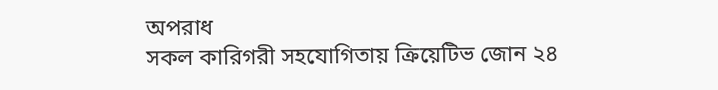অপরাধ
সকল কারিগরী সহযোগিতায় ক্রিয়েটিভ জোন ২৪